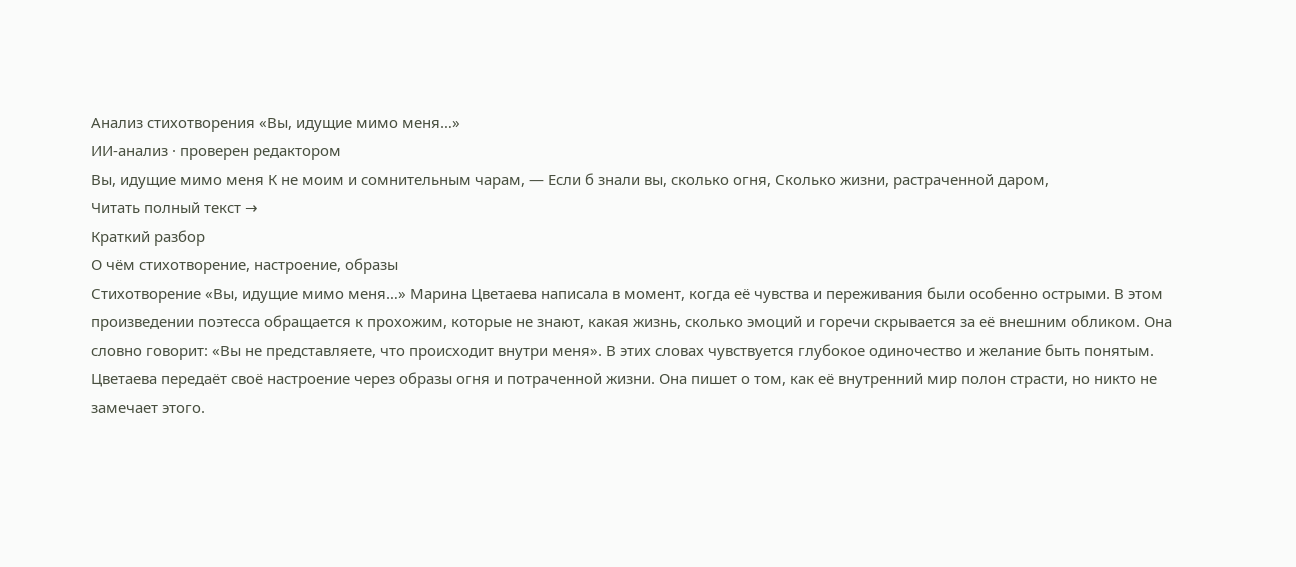Анализ стихотворения «Вы, идущие мимо меня…»
ИИ-анализ · проверен редактором
Вы, идущие мимо меня К не моим и сомнительным чарам, — Если б знали вы, сколько огня, Сколько жизни, растраченной даром,
Читать полный текст →
Краткий разбор
О чём стихотворение, настроение, образы
Стихотворение «Вы, идущие мимо меня…» Марина Цветаева написала в момент, когда её чувства и переживания были особенно острыми. В этом произведении поэтесса обращается к прохожим, которые не знают, какая жизнь, сколько эмоций и горечи скрывается за её внешним обликом. Она словно говорит: «Вы не представляете, что происходит внутри меня». В этих словах чувствуется глубокое одиночество и желание быть понятым.
Цветаева передаёт своё настроение через образы огня и потраченной жизни. Она пишет о том, как её внутренний мир полон страсти, но никто не замечает этого.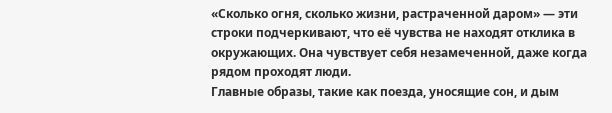«Сколько огня, сколько жизни, растраченной даром» — эти строки подчеркивают, что её чувства не находят отклика в окружающих. Она чувствует себя незамеченной, даже когда рядом проходят люди.
Главные образы, такие как поезда, уносящие сон, и дым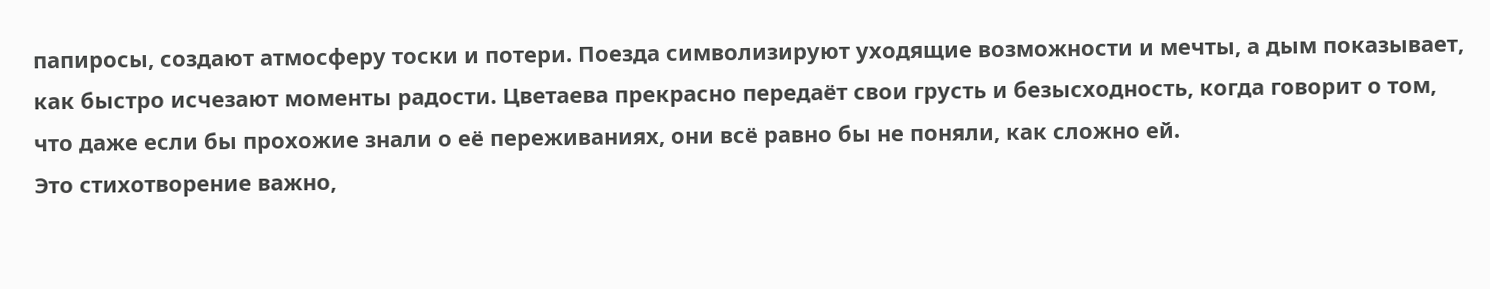папиросы, создают атмосферу тоски и потери. Поезда символизируют уходящие возможности и мечты, а дым показывает, как быстро исчезают моменты радости. Цветаева прекрасно передаёт свои грусть и безысходность, когда говорит о том, что даже если бы прохожие знали о её переживаниях, они всё равно бы не поняли, как сложно ей.
Это стихотворение важно,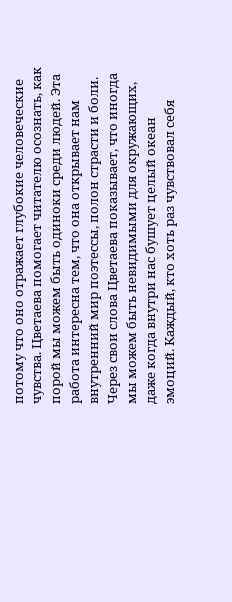потому что оно отражает глубокие человеческие чувства. Цветаева помогает читателю осознать, как порой мы можем быть одиноки среди людей. Эта работа интересна тем, что она открывает нам внутренний мир поэтессы, полон страсти и боли. Через свои слова Цветаева показывает, что иногда мы можем быть невидимыми для окружающих, даже когда внутри нас бушует целый океан эмоций. Каждый, кто хоть раз чувствовал себя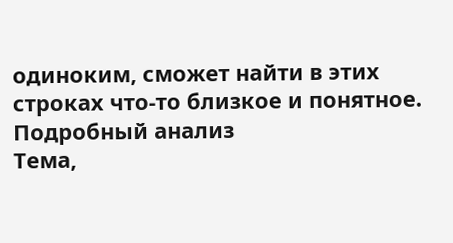одиноким, сможет найти в этих строках что-то близкое и понятное.
Подробный анализ
Тема,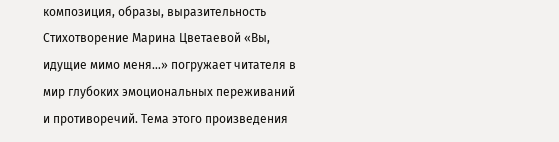композиция, образы, выразительность
Стихотворение Марина Цветаевой «Вы, идущие мимо меня…» погружает читателя в мир глубоких эмоциональных переживаний и противоречий. Тема этого произведения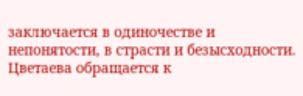заключается в одиночестве и непонятости, в страсти и безысходности. Цветаева обращается к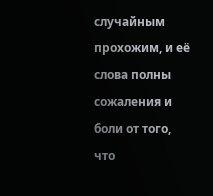случайным прохожим, и её слова полны сожаления и боли от того, что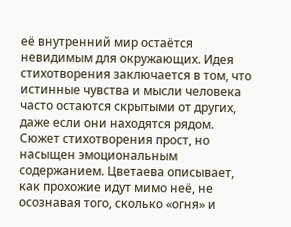её внутренний мир остаётся невидимым для окружающих. Идея стихотворения заключается в том, что истинные чувства и мысли человека часто остаются скрытыми от других, даже если они находятся рядом.
Сюжет стихотворения прост, но насыщен эмоциональным содержанием. Цветаева описывает, как прохожие идут мимо неё, не осознавая того, сколько «огня» и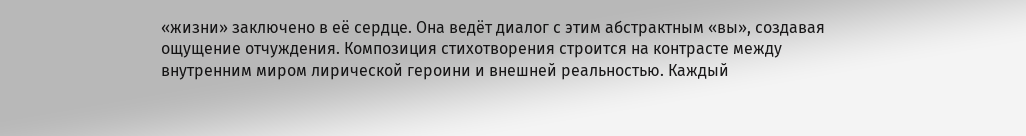«жизни» заключено в её сердце. Она ведёт диалог с этим абстрактным «вы», создавая ощущение отчуждения. Композиция стихотворения строится на контрасте между внутренним миром лирической героини и внешней реальностью. Каждый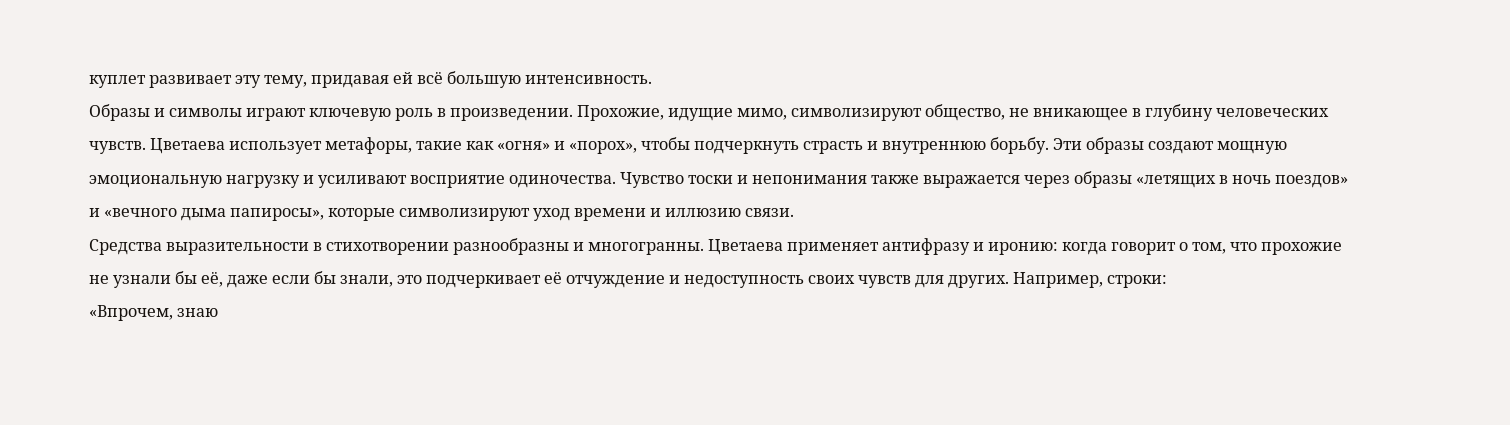куплет развивает эту тему, придавая ей всё большую интенсивность.
Образы и символы играют ключевую роль в произведении. Прохожие, идущие мимо, символизируют общество, не вникающее в глубину человеческих чувств. Цветаева использует метафоры, такие как «огня» и «порох», чтобы подчеркнуть страсть и внутреннюю борьбу. Эти образы создают мощную эмоциональную нагрузку и усиливают восприятие одиночества. Чувство тоски и непонимания также выражается через образы «летящих в ночь поездов» и «вечного дыма папиросы», которые символизируют уход времени и иллюзию связи.
Средства выразительности в стихотворении разнообразны и многогранны. Цветаева применяет антифразу и иронию: когда говорит о том, что прохожие не узнали бы её, даже если бы знали, это подчеркивает её отчуждение и недоступность своих чувств для других. Например, строки:
«Впрочем, знаю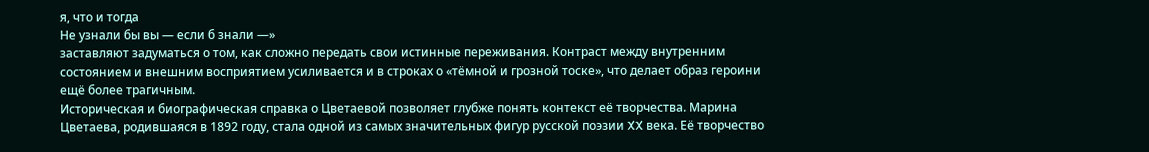я, что и тогда
Не узнали бы вы — если б знали —»
заставляют задуматься о том, как сложно передать свои истинные переживания. Контраст между внутренним состоянием и внешним восприятием усиливается и в строках о «тёмной и грозной тоске», что делает образ героини ещё более трагичным.
Историческая и биографическая справка о Цветаевой позволяет глубже понять контекст её творчества. Марина Цветаева, родившаяся в 1892 году, стала одной из самых значительных фигур русской поэзии XX века. Её творчество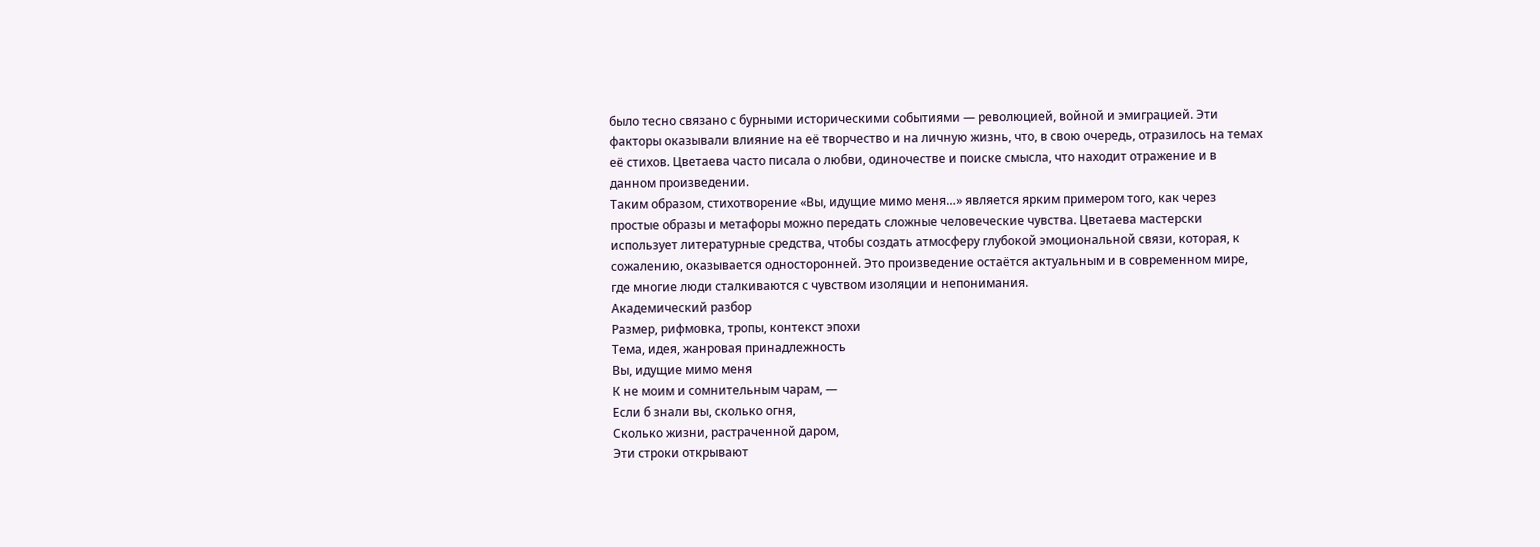было тесно связано с бурными историческими событиями — революцией, войной и эмиграцией. Эти факторы оказывали влияние на её творчество и на личную жизнь, что, в свою очередь, отразилось на темах её стихов. Цветаева часто писала о любви, одиночестве и поиске смысла, что находит отражение и в данном произведении.
Таким образом, стихотворение «Вы, идущие мимо меня…» является ярким примером того, как через простые образы и метафоры можно передать сложные человеческие чувства. Цветаева мастерски использует литературные средства, чтобы создать атмосферу глубокой эмоциональной связи, которая, к сожалению, оказывается односторонней. Это произведение остаётся актуальным и в современном мире, где многие люди сталкиваются с чувством изоляции и непонимания.
Академический разбор
Размер, рифмовка, тропы, контекст эпохи
Тема, идея, жанровая принадлежность
Вы, идущие мимо меня
К не моим и сомнительным чарам, —
Если б знали вы, сколько огня,
Сколько жизни, растраченной даром,
Эти строки открывают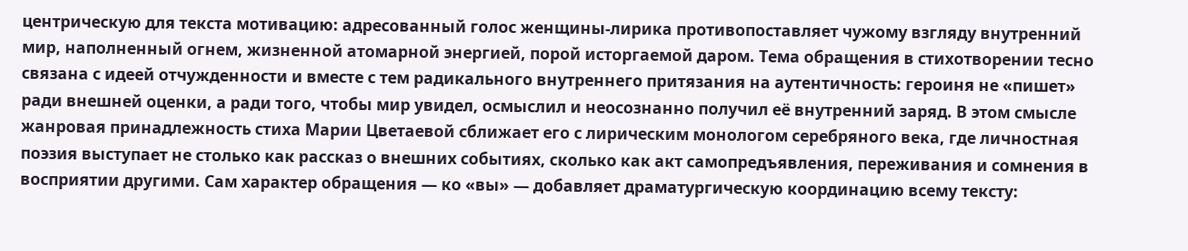центрическую для текста мотивацию: адресованный голос женщины-лирика противопоставляет чужому взгляду внутренний мир, наполненный огнем, жизненной атомарной энергией, порой исторгаемой даром. Тема обращения в стихотворении тесно связана с идеей отчужденности и вместе с тем радикального внутреннего притязания на аутентичность: героиня не «пишет» ради внешней оценки, а ради того, чтобы мир увидел, осмыслил и неосознанно получил её внутренний заряд. В этом смысле жанровая принадлежность стиха Марии Цветаевой сближает его с лирическим монологом серебряного века, где личностная поэзия выступает не столько как рассказ о внешних событиях, сколько как акт самопредъявления, переживания и сомнения в восприятии другими. Сам характер обращения — ко «вы» — добавляет драматургическую координацию всему тексту: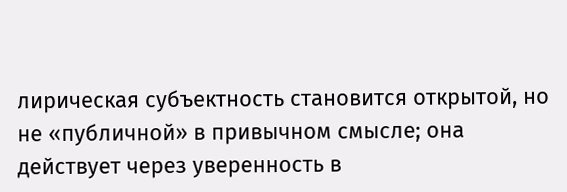лирическая субъектность становится открытой, но не «публичной» в привычном смысле; она действует через уверенность в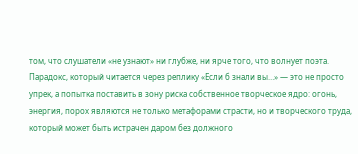том, что слушатели «не узнают» ни глубже, ни ярче того, что волнует поэта. Парадокс, который читается через реплику «Если б знали вы…» — это не просто упрек, а попытка поставить в зону риска собственное творческое ядро: огонь, энергия, порох являются не только метафорами страсти, но и творческого труда, который может быть истрачен даром без должного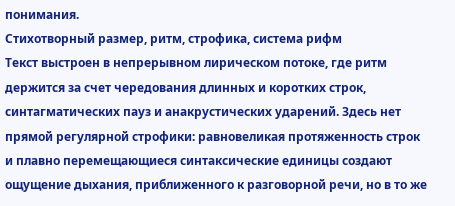понимания.
Стихотворный размер, ритм, строфика, система рифм
Текст выстроен в непрерывном лирическом потоке, где ритм держится за счет чередования длинных и коротких строк, синтагматических пауз и анакрустических ударений. Здесь нет прямой регулярной строфики: равновеликая протяженность строк и плавно перемещающиеся синтаксические единицы создают ощущение дыхания, приближенного к разговорной речи, но в то же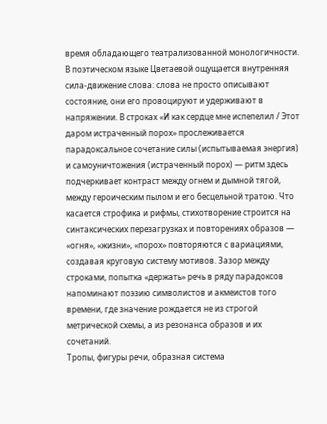время обладающего театрализованной монологичности. В поэтическом языке Цветаевой ощущается внутренняя сила-движение слова: слова не просто описывают состояние, они его провоцируют и удерживают в напряжении. В строках «И как сердце мне испепелил / Этот даром истраченный порох» прослеживается парадоксальное сочетание силы (испытываемая энергия) и самоуничтожения (истраченный порох) — ритм здесь подчеркивает контраст между огнем и дымной тягой, между героическим пылом и его бесцельной тратою. Что касается строфика и рифмы, стихотворение строится на синтаксических перезагрузках и повторениях образов — «огня», «жизни», «порох» повторяются с вариациями, создавая круговую систему мотивов. Зазор между строками, попытка «держать» речь в ряду парадоксов напоминают поэзию символистов и акмеистов того времени, где значение рождается не из строгой метрической схемы, а из резонанса образов и их сочетаний.
Тропы, фигуры речи, образная система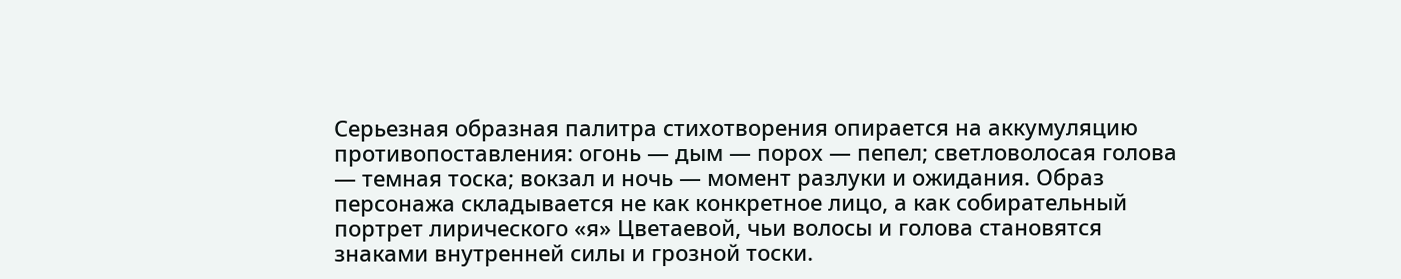Серьезная образная палитра стихотворения опирается на аккумуляцию противопоставления: огонь — дым — порох — пепел; светловолосая голова — темная тоска; вокзал и ночь — момент разлуки и ожидания. Образ персонажа складывается не как конкретное лицо, а как собирательный портрет лирического «я» Цветаевой, чьи волосы и голова становятся знаками внутренней силы и грозной тоски.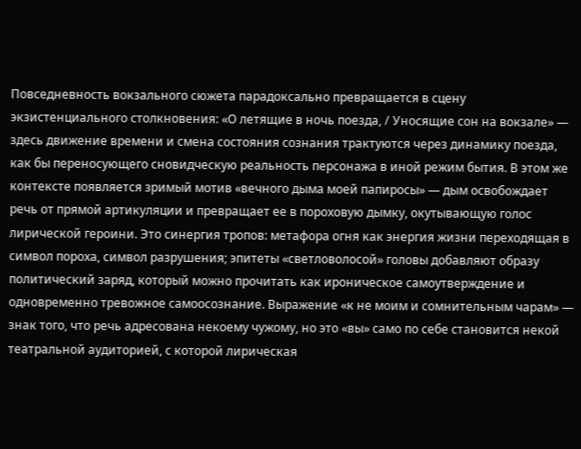Повседневность вокзального сюжета парадоксально превращается в сцену экзистенциального столкновения: «О летящие в ночь поезда, / Уносящие сон на вокзале» — здесь движение времени и смена состояния сознания трактуются через динамику поезда, как бы переносующего сновидческую реальность персонажа в иной режим бытия. В этом же контексте появляется зримый мотив «вечного дыма моей папиросы» — дым освобождает речь от прямой артикуляции и превращает ее в пороховую дымку, окутывающую голос лирической героини. Это синергия тропов: метафора огня как энергия жизни переходящая в символ пороха, символ разрушения; эпитеты «светловолосой» головы добавляют образу политический заряд, который можно прочитать как ироническое самоутверждение и одновременно тревожное самоосознание. Выражение «к не моим и сомнительным чарам» — знак того, что речь адресована некоему чужому, но это «вы» само по себе становится некой театральной аудиторией, с которой лирическая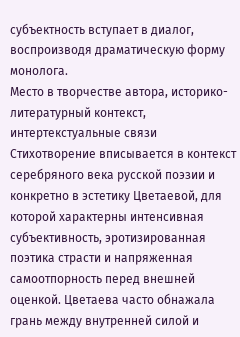субъектность вступает в диалог, воспроизводя драматическую форму монолога.
Место в творчестве автора, историко-литературный контекст, интертекстуальные связи
Стихотворение вписывается в контекст серебряного века русской поэзии и конкретно в эстетику Цветаевой, для которой характерны интенсивная субъективность, эротизированная поэтика страсти и напряженная самоотпорность перед внешней оценкой. Цветаева часто обнажала грань между внутренней силой и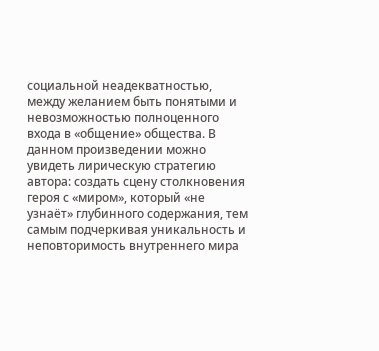социальной неадекватностью, между желанием быть понятыми и невозможностью полноценного входа в «общение» общества. В данном произведении можно увидеть лирическую стратегию автора: создать сцену столкновения героя с «миром», который «не узнаёт» глубинного содержания, тем самым подчеркивая уникальность и неповторимость внутреннего мира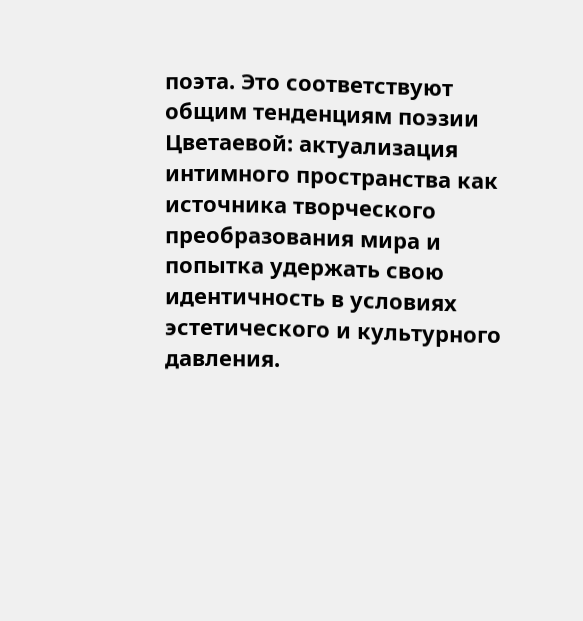поэта. Это соответствуют общим тенденциям поэзии Цветаевой: актуализация интимного пространства как источника творческого преобразования мира и попытка удержать свою идентичность в условиях эстетического и культурного давления.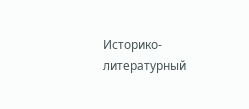Историко-литературный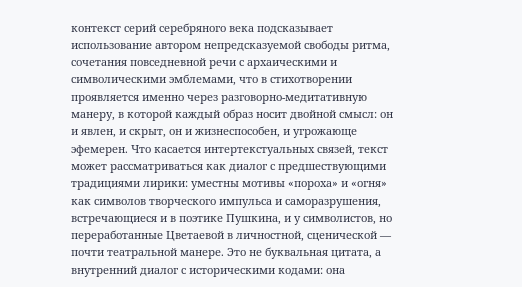контекст серий серебряного века подсказывает использование автором непредсказуемой свободы ритма, сочетания повседневной речи с архаическими и символическими эмблемами, что в стихотворении проявляется именно через разговорно-медитативную манеру, в которой каждый образ носит двойной смысл: он и явлен, и скрыт, он и жизнеспособен, и угрожающе эфемерен. Что касается интертекстуальных связей, текст может рассматриваться как диалог с предшествующими традициями лирики: уместны мотивы «пороха» и «огня» как символов творческого импульса и саморазрушения, встречающиеся и в поэтике Пушкина, и у символистов, но переработанные Цветаевой в личностной, сценической — почти театральной манере. Это не буквальная цитата, а внутренний диалог с историческими кодами: она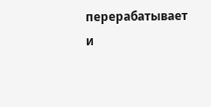перерабатывает и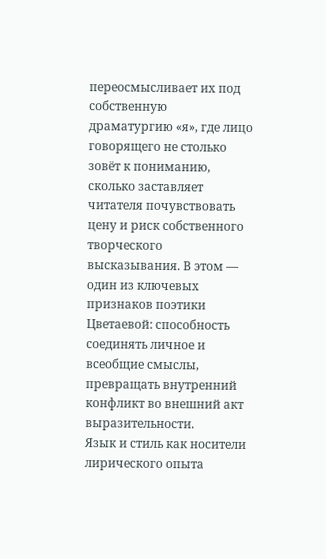переосмысливает их под собственную драматургию «я», где лицо говорящего не столько зовёт к пониманию, сколько заставляет читателя почувствовать цену и риск собственного творческого высказывания. В этом — один из ключевых признаков поэтики Цветаевой: способность соединять личное и всеобщие смыслы, превращать внутренний конфликт во внешний акт выразительности.
Язык и стиль как носители лирического опыта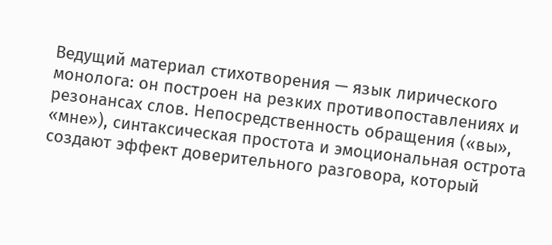Ведущий материал стихотворения — язык лирического монолога: он построен на резких противопоставлениях и резонансах слов. Непосредственность обращения («вы», «мне»), синтаксическая простота и эмоциональная острота создают эффект доверительного разговора, который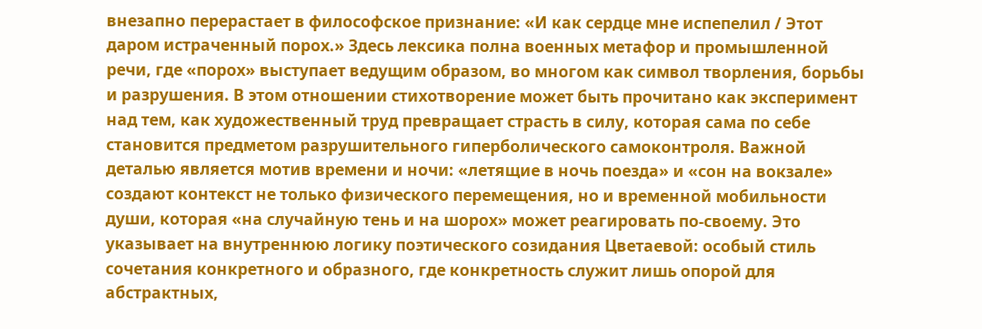внезапно перерастает в философское признание: «И как сердце мне испепелил / Этот даром истраченный порох.» Здесь лексика полна военных метафор и промышленной речи, где «порох» выступает ведущим образом, во многом как символ творления, борьбы и разрушения. В этом отношении стихотворение может быть прочитано как эксперимент над тем, как художественный труд превращает страсть в силу, которая сама по себе становится предметом разрушительного гиперболического самоконтроля. Важной деталью является мотив времени и ночи: «летящие в ночь поезда» и «сон на вокзале» создают контекст не только физического перемещения, но и временной мобильности души, которая «на случайную тень и на шорох» может реагировать по-своему. Это указывает на внутреннюю логику поэтического созидания Цветаевой: особый стиль сочетания конкретного и образного, где конкретность служит лишь опорой для абстрактных,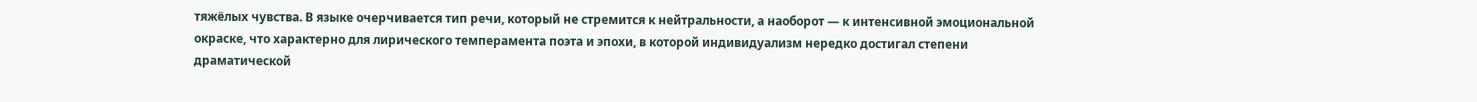тяжёлых чувства. В языке очерчивается тип речи, который не стремится к нейтральности, а наоборот — к интенсивной эмоциональной окраске, что характерно для лирического темперамента поэта и эпохи, в которой индивидуализм нередко достигал степени драматической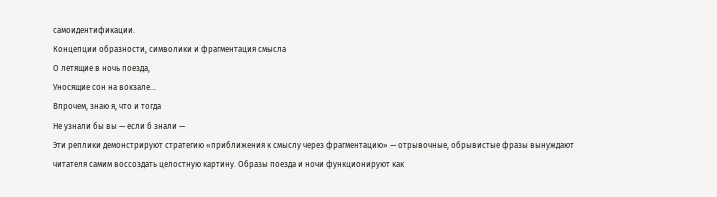самоидентификации.
Концепции образности, символики и фрагментация смысла
О летящие в ночь поезда,
Уносящие сон на вокзале…
Впрочем, знаю я, что и тогда
Не узнали бы вы — если б знали —
Эти реплики демонстрируют стратегию «приближения к смыслу через фрагментацию» — отрывочные, обрывистые фразы вынуждают читателя самим воссоздать целостную картину. Образы поезда и ночи функционируют как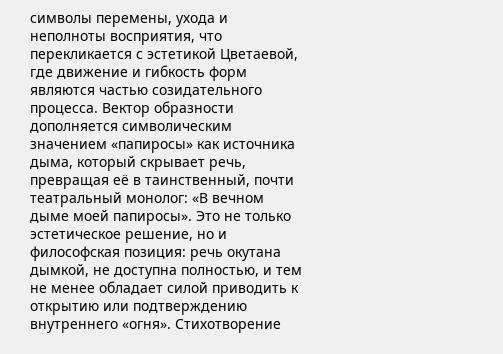символы перемены, ухода и неполноты восприятия, что перекликается с эстетикой Цветаевой, где движение и гибкость форм являются частью созидательного процесса. Вектор образности дополняется символическим значением «папиросы» как источника дыма, который скрывает речь, превращая её в таинственный, почти театральный монолог: «В вечном дыме моей папиросы». Это не только эстетическое решение, но и философская позиция: речь окутана дымкой, не доступна полностью, и тем не менее обладает силой приводить к открытию или подтверждению внутреннего «огня». Стихотворение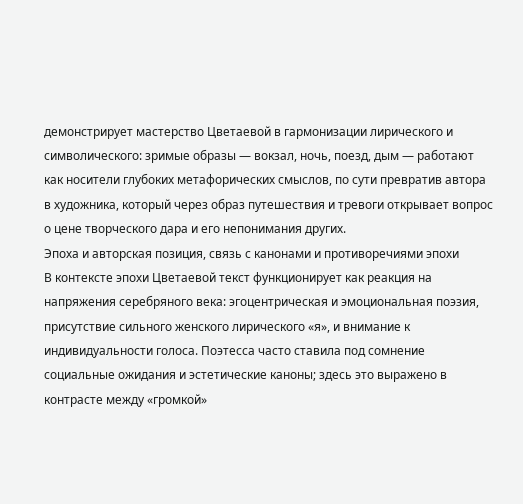демонстрирует мастерство Цветаевой в гармонизации лирического и символического: зримые образы — вокзал, ночь, поезд, дым — работают как носители глубоких метафорических смыслов, по сути превратив автора в художника, который через образ путешествия и тревоги открывает вопрос о цене творческого дара и его непонимания других.
Эпоха и авторская позиция, связь с канонами и противоречиями эпохи
В контексте эпохи Цветаевой текст функционирует как реакция на напряжения серебряного века: эгоцентрическая и эмоциональная поэзия, присутствие сильного женского лирического «я», и внимание к индивидуальности голоса. Поэтесса часто ставила под сомнение социальные ожидания и эстетические каноны; здесь это выражено в контрасте между «громкой»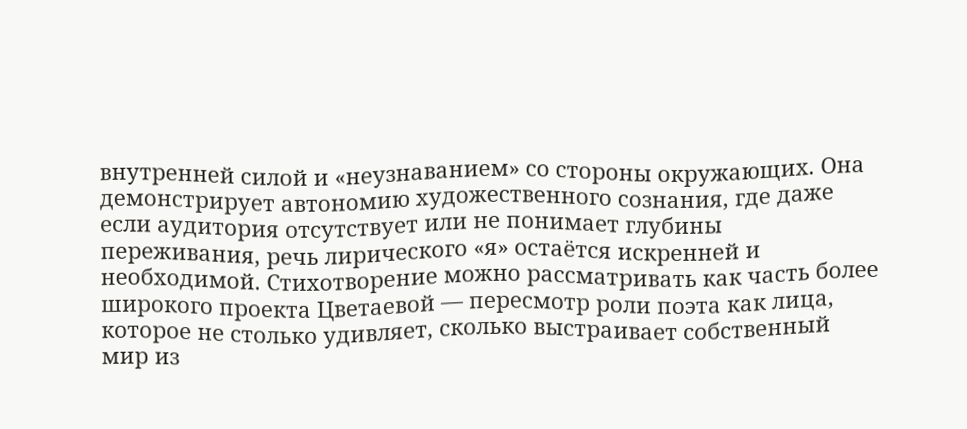внутренней силой и «неузнаванием» со стороны окружающих. Она демонстрирует автономию художественного сознания, где даже если аудитория отсутствует или не понимает глубины переживания, речь лирического «я» остаётся искренней и необходимой. Стихотворение можно рассматривать как часть более широкого проекта Цветаевой — пересмотр роли поэта как лица, которое не столько удивляет, сколько выстраивает собственный мир из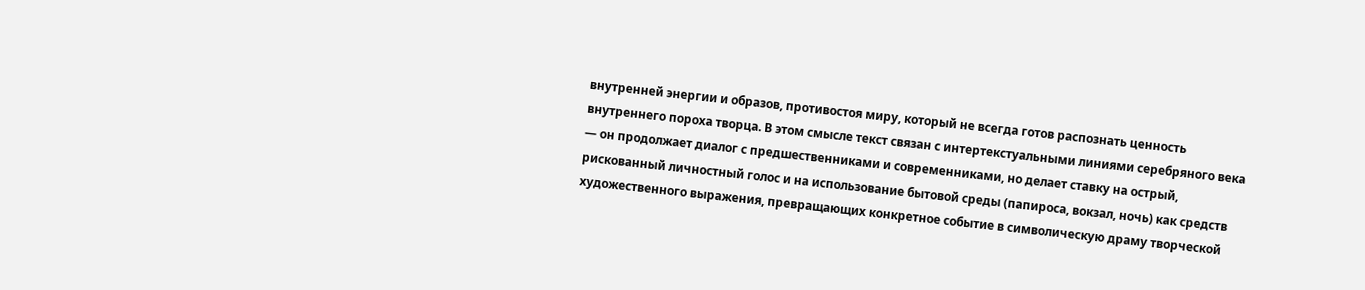внутренней энергии и образов, противостоя миру, который не всегда готов распознать ценность внутреннего пороха творца. В этом смысле текст связан с интертекстуальными линиями серебряного века — он продолжает диалог с предшественниками и современниками, но делает ставку на острый, рискованный личностный голос и на использование бытовой среды (папироса, вокзал, ночь) как средств художественного выражения, превращающих конкретное событие в символическую драму творческой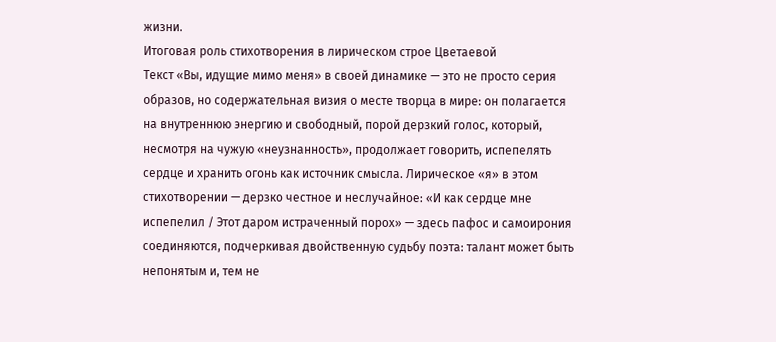жизни.
Итоговая роль стихотворения в лирическом строе Цветаевой
Текст «Вы, идущие мимо меня» в своей динамике — это не просто серия образов, но содержательная визия о месте творца в мире: он полагается на внутреннюю энергию и свободный, порой дерзкий голос, который, несмотря на чужую «неузнанность», продолжает говорить, испепелять сердце и хранить огонь как источник смысла. Лирическое «я» в этом стихотворении — дерзко честное и неслучайное: «И как сердце мне испепелил / Этот даром истраченный порох» — здесь пафос и самоирония соединяются, подчеркивая двойственную судьбу поэта: талант может быть непонятым и, тем не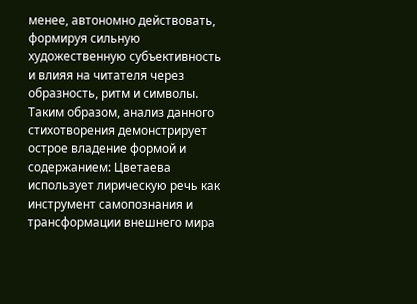менее, автономно действовать, формируя сильную художественную субъективность и влияя на читателя через образность, ритм и символы.
Таким образом, анализ данного стихотворения демонстрирует острое владение формой и содержанием: Цветаева использует лирическую речь как инструмент самопознания и трансформации внешнего мира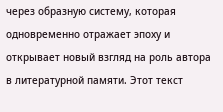через образную систему, которая одновременно отражает эпоху и открывает новый взгляд на роль автора в литературной памяти. Этот текст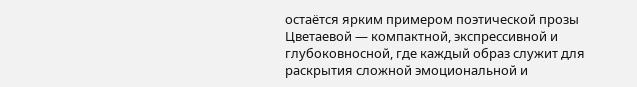остаётся ярким примером поэтической прозы Цветаевой — компактной, экспрессивной и глубоковносной, где каждый образ служит для раскрытия сложной эмоциональной и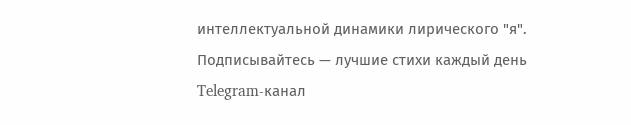интеллектуальной динамики лирического "я".
Подписывайтесь — лучшие стихи каждый день
Telegram-канал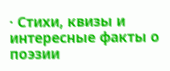· Стихи, квизы и интересные факты о поэзии